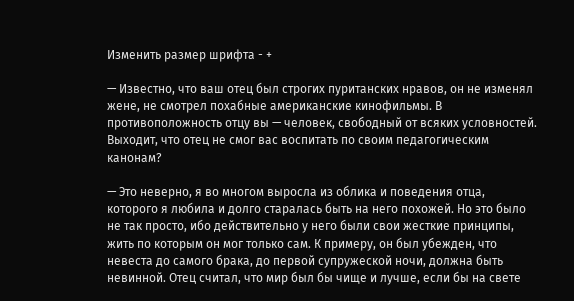Изменить размер шрифта - +

— Известно, что ваш отец был строгих пуританских нравов, он не изменял жене, не смотрел похабные американские кинофильмы. В противоположность отцу вы — человек, свободный от всяких условностей. Выходит, что отец не смог вас воспитать по своим педагогическим канонам?

— Это неверно, я во многом выросла из облика и поведения отца, которого я любила и долго старалась быть на него похожей. Но это было не так просто, ибо действительно у него были свои жесткие принципы, жить по которым он мог только сам. К примеру, он был убежден, что невеста до самого брака, до первой супружеской ночи, должна быть невинной. Отец считал, что мир был бы чище и лучше, если бы на свете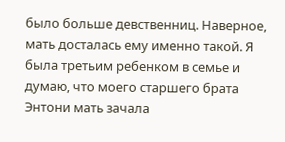было больше девственниц. Наверное, мать досталась ему именно такой. Я была третьим ребенком в семье и думаю, что моего старшего брата Энтони мать зачала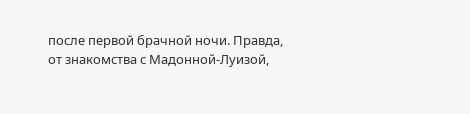после первой брачной ночи. Правда, от знакомства с Мадонной-Луизой,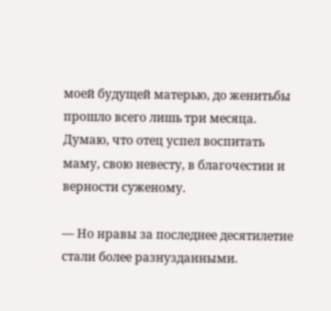моей будущей матерью, до женитьбы прошло всего лишь три месяца. Думаю, что отец успел воспитать маму, свою невесту, в благочестии и верности суженому.

— Но нравы за последнее десятилетие стали более разнузданными.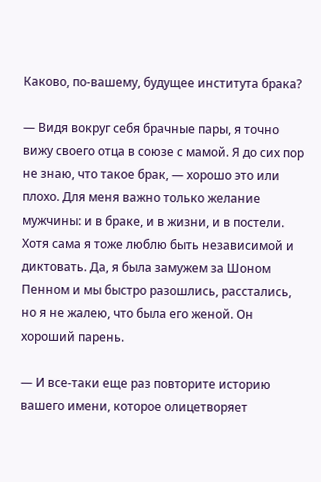Каково, по-вашему, будущее института брака?

— Видя вокруг себя брачные пары, я точно вижу своего отца в союзе с мамой. Я до сих пор не знаю, что такое брак, — хорошо это или плохо. Для меня важно только желание мужчины: и в браке, и в жизни, и в постели. Хотя сама я тоже люблю быть независимой и диктовать. Да, я была замужем за Шоном Пенном и мы быстро разошлись, расстались, но я не жалею, что была его женой. Он хороший парень.

— И все-таки еще раз повторите историю вашего имени, которое олицетворяет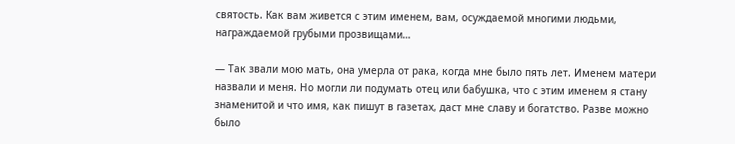святость. Как вам живется с этим именем, вам, осуждаемой многими людьми, награждаемой грубыми прозвищами…

— Так звали мою мать, она умерла от рака, когда мне было пять лет. Именем матери назвали и меня. Но могли ли подумать отец или бабушка, что с этим именем я стану знаменитой и что имя, как пишут в газетах, даст мне славу и богатство. Разве можно было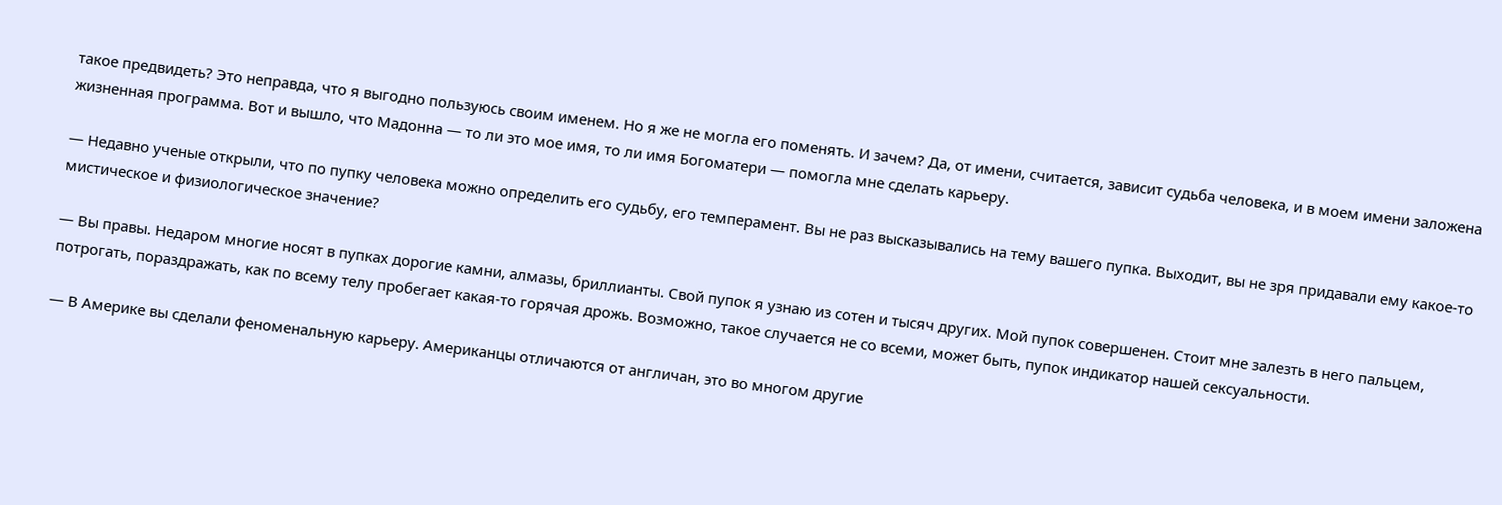такое предвидеть? Это неправда, что я выгодно пользуюсь своим именем. Но я же не могла его поменять. И зачем? Да, от имени, считается, зависит судьба человека, и в моем имени заложена жизненная программа. Вот и вышло, что Мадонна — то ли это мое имя, то ли имя Богоматери — помогла мне сделать карьеру.

— Недавно ученые открыли, что по пупку человека можно определить его судьбу, его темперамент. Вы не раз высказывались на тему вашего пупка. Выходит, вы не зря придавали ему какое-то мистическое и физиологическое значение?

— Вы правы. Недаром многие носят в пупках дорогие камни, алмазы, бриллианты. Свой пупок я узнаю из сотен и тысяч других. Мой пупок совершенен. Стоит мне залезть в него пальцем, потрогать, пораздражать, как по всему телу пробегает какая-то горячая дрожь. Возможно, такое случается не со всеми, может быть, пупок индикатор нашей сексуальности.

— В Америке вы сделали феноменальную карьеру. Американцы отличаются от англичан, это во многом другие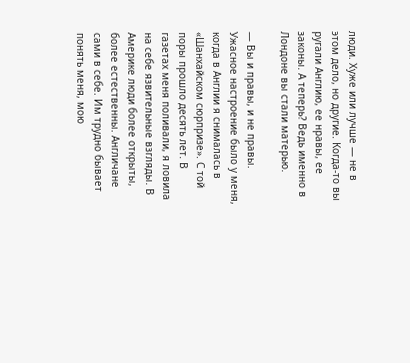люди. Хуже или лучше — не в этом дело, но другие. Когда-то вы ругали Англию, ее нравы, ее законы. А теперь? Ведь именно в Лондоне вы стали матерью.

— Вы и правы, и не правы. Ужасное настроение было у меня, когда в Англии я снималась в «Шанхайском сюрпризе». С той поры прошло десять лет. В газетах меня поливали, я ловила на себе язвительные взгляды. В Америке люди более открыты, более естественны. Англичане сами в себе. Им трудно бывает понять меня, мою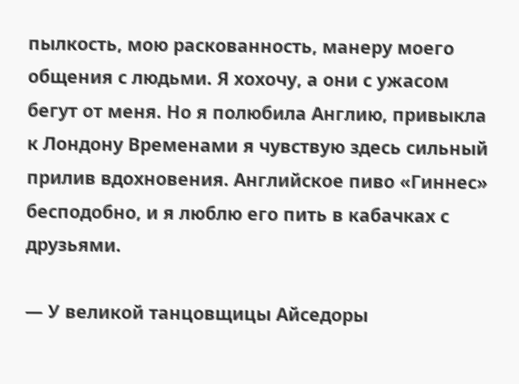пылкость, мою раскованность, манеру моего общения с людьми. Я хохочу, а они с ужасом бегут от меня. Но я полюбила Англию, привыкла к Лондону Временами я чувствую здесь сильный прилив вдохновения. Английское пиво «Гиннес» бесподобно, и я люблю его пить в кабачках с друзьями.

— У великой танцовщицы Айседоры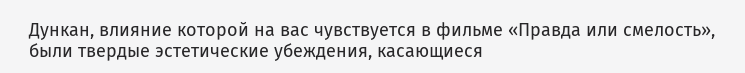Дункан, влияние которой на вас чувствуется в фильме «Правда или смелость», были твердые эстетические убеждения, касающиеся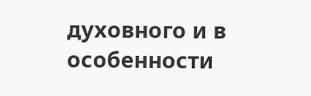духовного и в особенности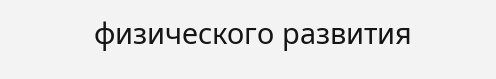физического развития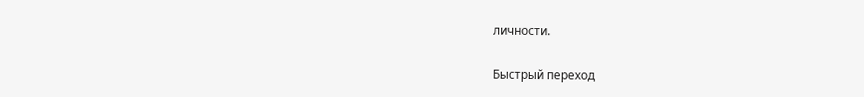личности.

Быстрый переход